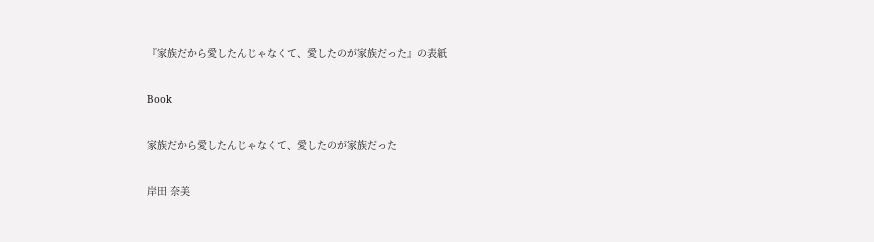『家族だから愛したんじゃなくて、愛したのが家族だった』の表紙

Book

家族だから愛したんじゃなくて、愛したのが家族だった

岸田 奈美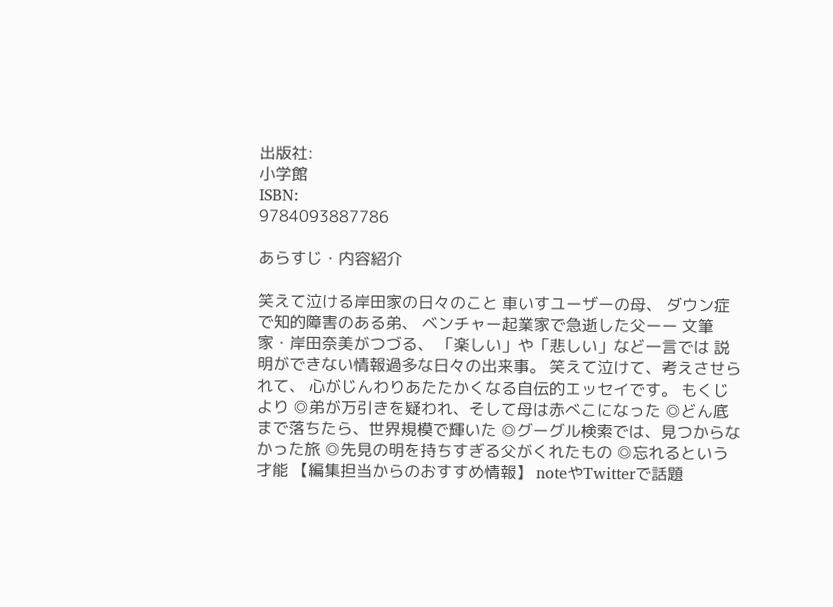出版社:
小学館
ISBN:
9784093887786

あらすじ・内容紹介

笑えて泣ける岸田家の日々のこと 車いすユーザーの母、 ダウン症で知的障害のある弟、 ベンチャー起業家で急逝した父ーー 文筆家・岸田奈美がつづる、 「楽しい」や「悲しい」など一言では 説明ができない情報過多な日々の出来事。 笑えて泣けて、考えさせられて、 心がじんわりあたたかくなる自伝的エッセイです。 もくじより ◎弟が万引きを疑われ、そして母は赤べこになった ◎どん底まで落ちたら、世界規模で輝いた ◎グーグル検索では、見つからなかった旅 ◎先見の明を持ちすぎる父がくれたもの ◎忘れるという才能 【編集担当からのおすすめ情報】 noteやTwitterで話題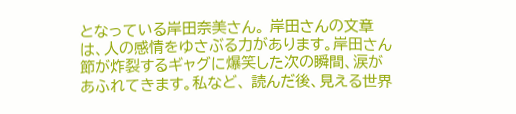となっている岸田奈美さん。 岸田さんの文章は、人の感情をゆさぶる力があります。岸田さん節が炸裂するギャグに爆笑した次の瞬間、涙があふれてきます。私など、 読んだ後、見える世界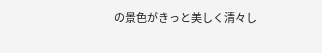の景色がきっと美しく清々し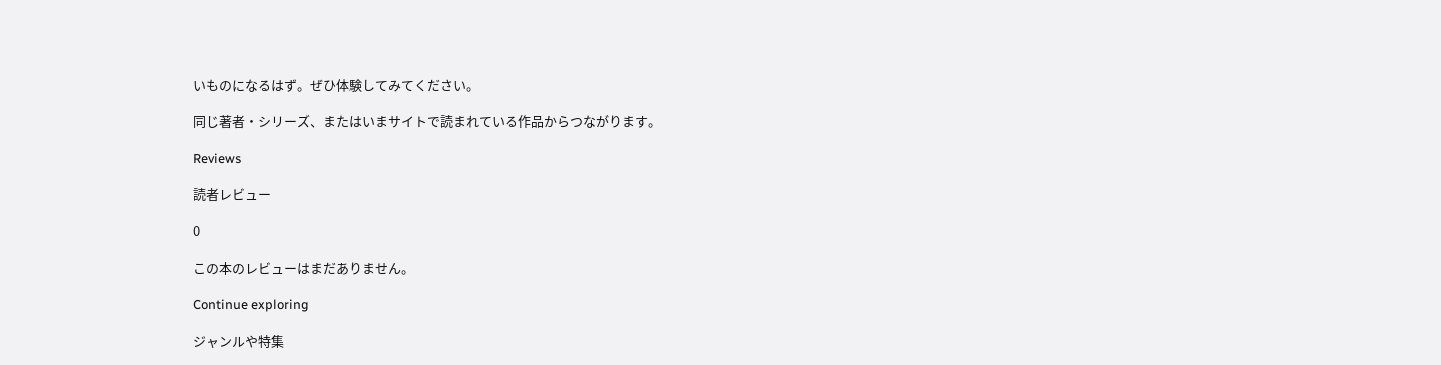いものになるはず。ぜひ体験してみてください。

同じ著者・シリーズ、またはいまサイトで読まれている作品からつながります。

Reviews

読者レビュー

0

この本のレビューはまだありません。

Continue exploring

ジャンルや特集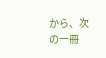から、次の一冊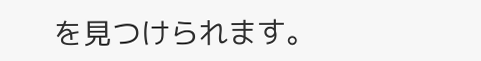を見つけられます。